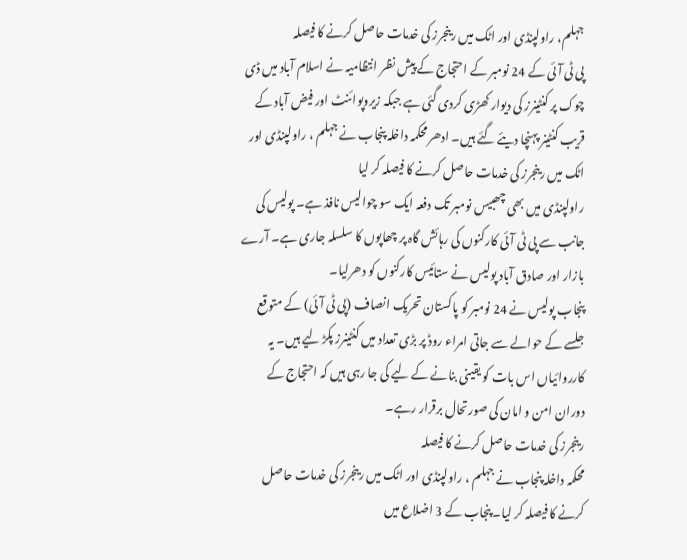جہلم، راولپنڈی اور اٹک میں رینجرز کی خدمات حاصل کرنے کا فیصلہ
پی ٹی آئی کے 24 نومبر کے احتجاج کے پیش نظر انتظامیہ نے اسلام آباد میں ڈی چوک پر کنٹینرز کی دیوار کھڑی کردی گئی ہے جبکہ زیروپوائنٹ اور فیض آباد کے قریب کنٹینر پہنچا دیئے گئے ہیں۔ ادھرمحکمہ داخلہ پنجاب نے جہلم ، راولپنڈی اور اٹک میں رینجرز کی خدمات حاصل کرنے کا فیصلہ کر لیا
راولپنڈی میں بھی چھبیس نومبر تک دفعہ ایک سو چوالیس نافذ ہے۔ پولیس کی جانب سے پی ٹی آئی کارکنوں کی رہائش گاہ پر چھاپوں کا سلسلہ جاری ہے۔ آرے بازار اور صادق آباد پولیس نے ستائیس کارکنوں کو دھرلیا۔
پنجاب پولیس نے 24 نومبر کو پاکستان تحریک انصاف (پی ٹی آئی) کے متوقع جلسے کے حوالے سے جاتی امراء روڈ پر بڑی تعداد میں کنٹینرز پکڑ لیے ہیں۔ یہ کارروائیاں اس بات کو یقینی بنانے کے لیے کی جا رہی ہیں کہ احتجاج کے دوران امن و امان کی صورتحال برقرار رہے۔
رینجرز کی خدمات حاصل کرنے کا فیصلہ
محکمہ داخلہ پنجاب نے جہلم ، راولپنڈی اور اٹک میں رینجرز کی خدمات حاصل کرنے کا فیصلہ کر لیا۔ پنجاب کے 3 اضلاع میں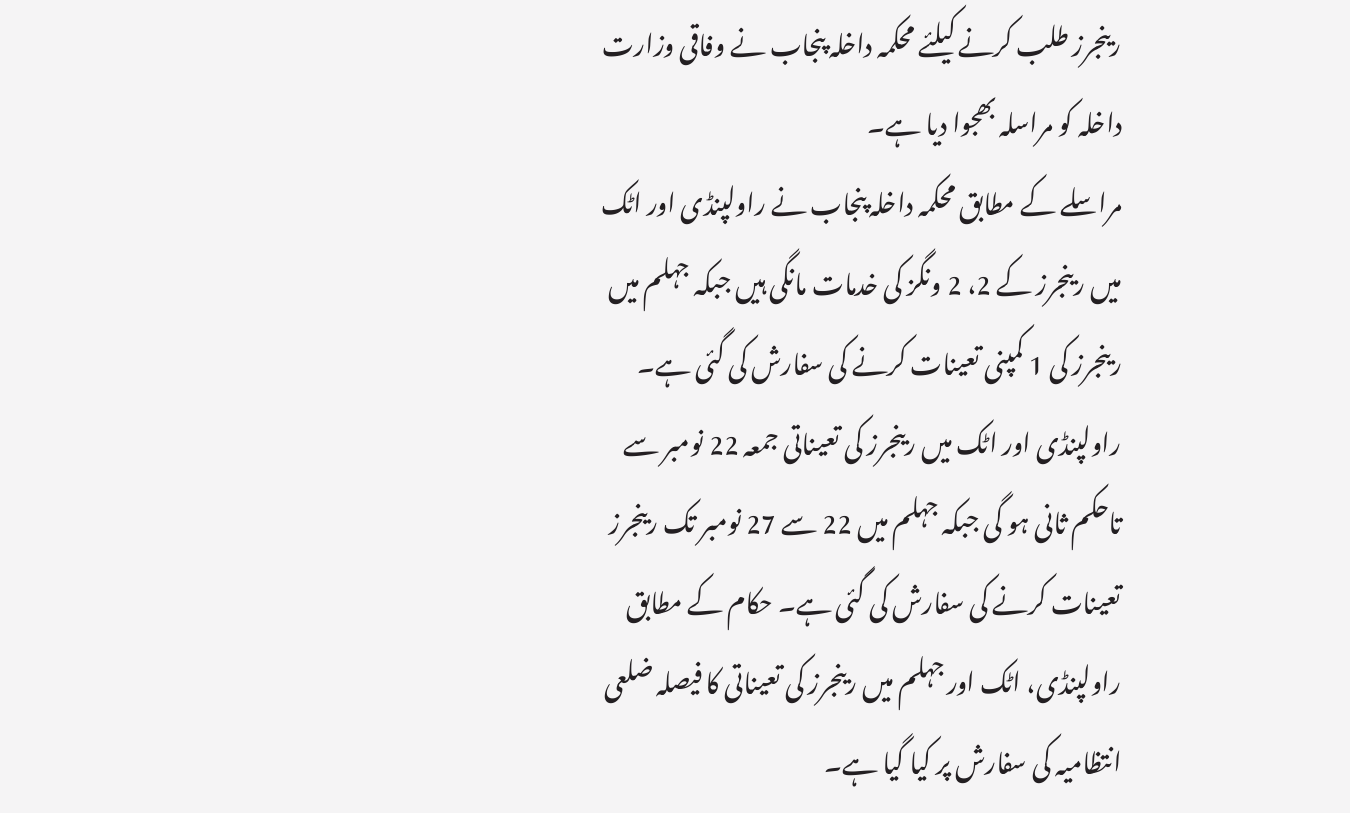رینجرز طلب کرنے کیلئے محکمہ داخلہ پنجاب نے وفاقی وزارت داخلہ کو مراسلہ بھجوا دیا ہے۔
مراسلے کے مطابق محکمہ داخلہ پنجاب نے راولپنڈی اور اٹک میں رینجرز کے 2، 2 ونگز کی خدمات مانگی ہیں جبکہ جہلم میں رینجرز کی 1 کمپنی تعینات کرنے کی سفارش کی گئی ہے۔
راولپنڈی اور اٹک میں رینجرز کی تعیناتی جمعہ 22 نومبر سے تاحکم ثانی ہو گی جبکہ جہلم میں 22 سے 27 نومبر تک رینجرز تعینات کرنے کی سفارش کی گئی ہے۔ حکام کے مطابق راولپنڈی، اٹک اور جہلم میں رینجرز کی تعیناتی کا فیصلہ ضلعی انتظامیہ کی سفارش پر کیا گیا ہے۔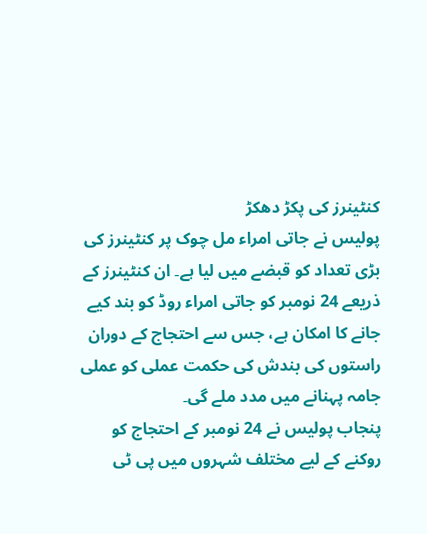کنٹینرز کی پکڑ دھکڑ
پولیس نے جاتی امراء مل چوک پر کنٹینرز کی بڑی تعداد کو قبضے میں لیا ہے۔ ان کنٹینرز کے ذریعے 24 نومبر کو جاتی امراء روڈ کو بند کیے جانے کا امکان ہے، جس سے احتجاج کے دوران راستوں کی بندش کی حکمت عملی کو عملی جامہ پہنانے میں مدد ملے گی۔
پنجاب پولیس نے 24 نومبر کے احتجاج کو روکنے کے لیے مختلف شہروں میں پی ٹی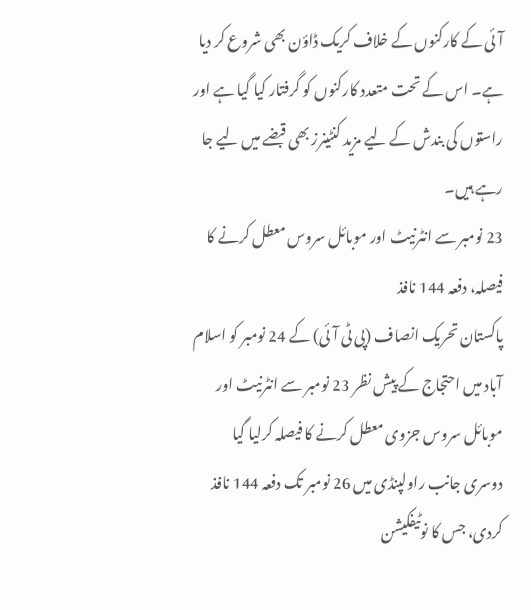آئی کے کارکنوں کے خلاف کریک ڈاؤن بھی شروع کر دیا ہے۔ اس کے تحت متعدد کارکنوں کو گرفتار کیا گیا ہے اور راستوں کی بندش کے لیے مزید کنٹینرز بھی قبضے میں لیے جا رہے ہیں۔
23 نومبر سے انٹرنیٹ اور موبائل سروس معطل کرنے کا فیصلہ، دفعہ 144 نافذ
پاکستان تحریک انصاف (پی ٹی آئی) کے 24 نومبر کو اسلام آباد میں احتجاج کے پیش نظر 23 نومبر سے انٹرنیٹ اور موبائل سروس جزوی معطل کرنے کا فیصلہ کرلیا گیا دوسری جانب راولپنڈی میں 26 نومبر تک دفعہ 144 نافذ کردی، جس کا نوٹیفکیشن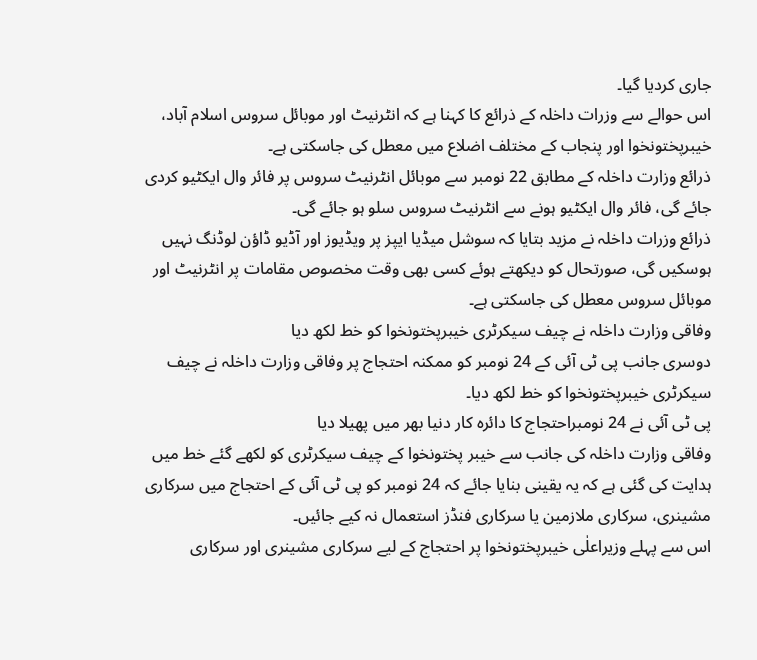جاری کردیا گیا۔
اس حوالے سے وزرات داخلہ کے ذرائع کا کہنا ہے کہ انٹرنیٹ اور موبائل سروس اسلام آباد، خیبرپختونخوا اور پنجاب کے مختلف اضلاع میں معطل کی جاسکتی ہے۔
ذرائع وزارت داخلہ کے مطابق 22 نومبر سے موبائل انٹرنیٹ سروس پر فائر وال ایکٹیو کردی جائے گی، فائر وال ایکٹیو ہونے سے انٹرنیٹ سروس سلو ہو جائے گی۔
ذرائع وزرات داخلہ نے مزید بتایا کہ سوشل میڈیا ایپز پر ویڈیوز اور آڈیو ڈاؤن لوڈنگ نہیں ہوسکیں گی، صورتحال کو دیکھتے ہوئے کسی بھی وقت مخصوص مقامات پر انٹرنیٹ اور موبائل سروس معطل کی جاسکتی ہے۔
وفاقی وزارت داخلہ نے چیف سیکرٹری خیبرپختونخوا کو خط لکھ دیا
دوسری جانب پی ٹی آئی کے 24 نومبر کو ممکنہ احتجاج پر وفاقی وزارت داخلہ نے چیف سیکرٹری خیبرپختونخوا کو خط لکھ دیا۔
پی ٹی آئی نے 24 نومبراحتجاج کا دائرہ کار دنیا بھر میں پھیلا دیا
وفاقی وزارت داخلہ کی جانب سے خیبر پختونخوا کے چیف سیکرٹری کو لکھے گئے خط میں ہدایت کی گئی ہے کہ یہ یقینی بنایا جائے کہ 24 نومبر کو پی ٹی آئی کے احتجاج میں سرکاری مشینری، سرکاری ملازمین یا سرکاری فنڈز استعمال نہ کیے جائیں۔
اس سے پہلے وزیراعلٰی خیبرپختونخوا پر احتجاج کے لیے سرکاری مشینری اور سرکاری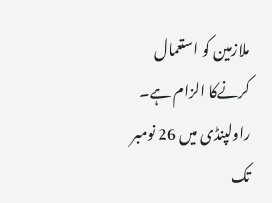ملازمین کو استعمال کرنےکا الزام ہے۔
راولپنڈی میں 26 نومبر تک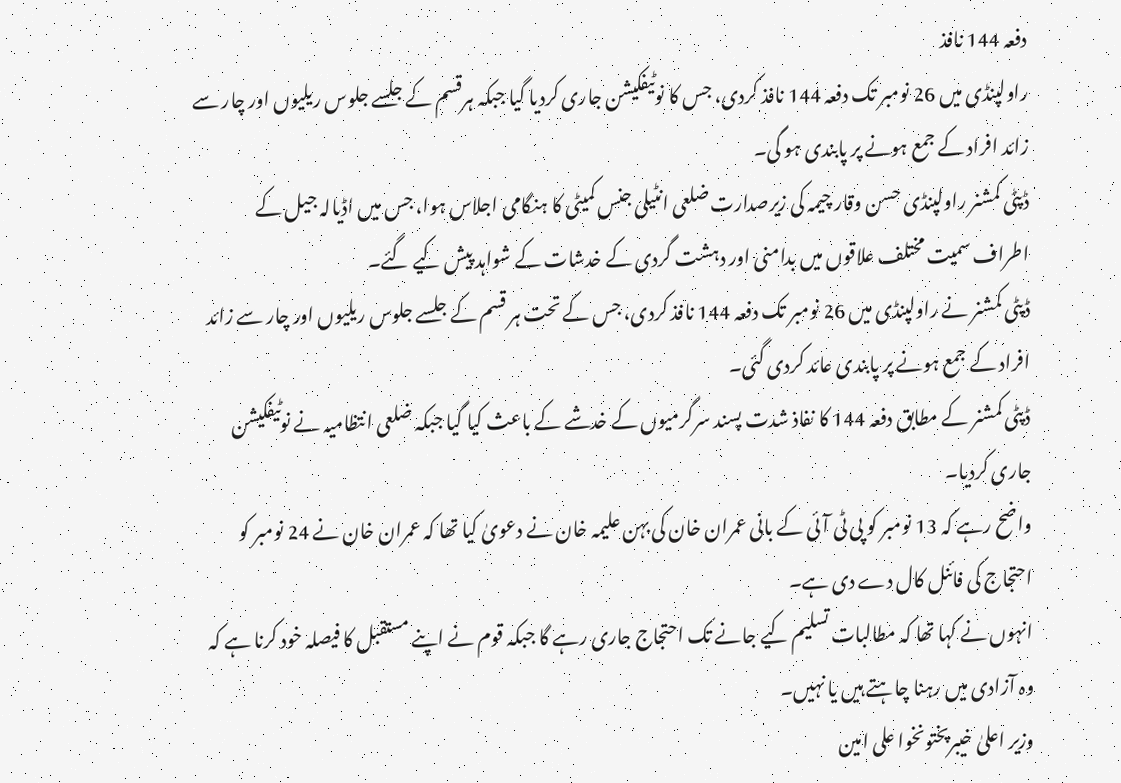دفعہ 144 نافذ
راولپنڈی میں 26 نومبر تک دفعہ 144 نافذ کردی، جس کا نوٹیفکیشن جاری کردیا گیا جبکہ ہرقسم کے جلسے جلوس ریلیوں اور چار سے زائد افراد کے جمع ہونے پر پابندی ہو گی۔
ڈپٹی کمشنر راولپنڈی حسن وقار چیمہ کی زیرصدارت ضلعی انٹیلی جنس کمیٹی کا ہنگامی اجلاس ہوا، جس میں اڈیالہ جیل کے اطراف سمیت مختلف علاقوں میں بدامنی اور دہشت گردی کے خدشات کے شواہد پیش کیے گئے۔
ڈپٹی کمشنر نے راولپنڈی میں 26 نومبر تک دفعہ 144 نافذ کردی، جس کے تحت ہر قسم کے جلسے جلوس ریلیوں اور چار سے زائد افراد کے جمع ہونے پر پابندی عائد کردی گئی۔
ڈپٹی کمشنر کے مطابق دفعہ 144 کا نفاذ شدت پسند سرگرمیوں کے خدشے کے باعث کیا گیا جبکہ ضلعی انتظامیہ نے نوٹیفکیشن جاری کردیا۔
واضح رہے کہ 13 نومبر کو پی ٹی آئی کے بانی عمران خان کی بہن علیمہ خان نے دعویٰ کیا تھا کہ عمران خان نے 24 نومبر کو احتجاج کی فائنل کال دے دی ہے۔
انہوں نے کہا تھا کہ مطالبات تسلیم کیے جانے تک احتجاج جاری رہے گا جبکہ قوم نے اپنے مستقبل کا فیصلہ خود کرنا ہے کہ وہ آزادی میں رہنا چاہتے ہیں یا نہیں۔
وزیر اعلیٰ خیبرپختونخوا علی امین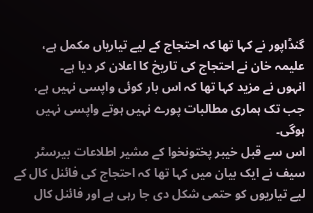گنڈاپور نے کہا تھا کہ احتجاج کے لیے تیاریاں مکمل ہے، علیمہ خان نے احتجاج کی تاریخ کا اعلان کر دیا ہے۔
انہوں نے مزید کہا تھا کہ اس بار کوئی واپسی نہیں ہے، جب تک ہماری مطالبات پورے نہیں ہوتے واپسی نہیں ہوگی۔
اس سے قبل خیبر پختونخوا کے مشیر اطلاعات بیرسٹر سیف نے ایک بیان میں کہا تھا کہ احتجاج کی فائنل کال کے لیے تیاریوں کو حتمی شکل دی جا رہی ہے اور فائنل کال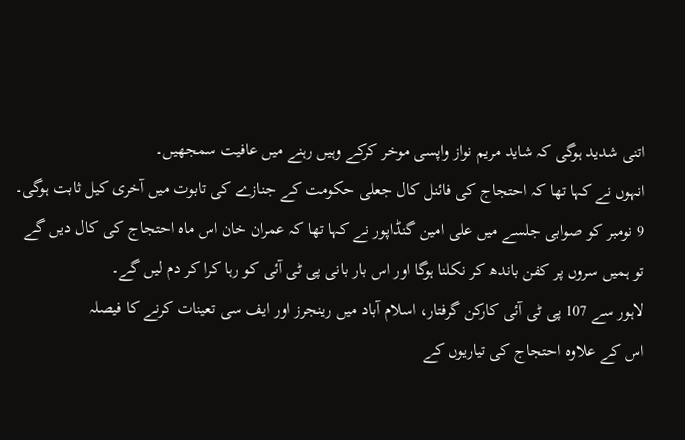اتنی شدید ہوگی کہ شاید مریم نواز واپسی موخر کرکے وہیں رہنے میں عافیت سمجھیں۔
انہوں نے کہا تھا کہ احتجاج کی فائنل کال جعلی حکومت کے جنازے کی تابوت میں آخری کیل ثابت ہوگی۔
9 نومبر کو صوابی جلسے میں علی امین گنڈاپور نے کہا تھا کہ عمران خان اس ماہ احتجاج کی کال دیں گے تو ہمیں سروں پر کفن باندھ کر نکلنا ہوگا اور اس بار بانی پی ٹی آئی کو رہا کرا کر دم لیں گے۔
لاہور سے 107 پی ٹی آئی کارکن گرفتار، اسلام آباد میں رینجرز اور ایف سی تعینات کرنے کا فیصلہ
اس کے علاوہ احتجاج کی تیاریوں کے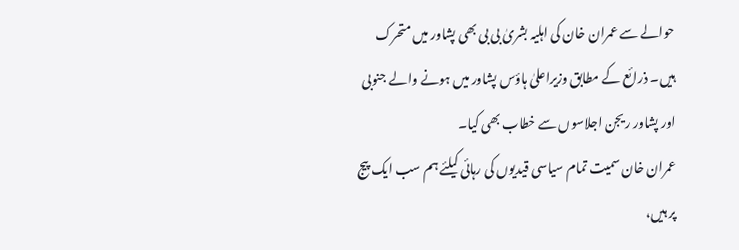حوالے سے عمران خان کی اہلیہ بشریٰ بی بی بھی پشاور میں متحرک ہیں۔ ذرائع کے مطابق وزیراعلیٰ ہاؤس پشاور میں ہونے والے جنوبی اور پشاور ریجن اجلاسوں سے خطاب بھی کیا۔
عمران خان سمیت تمام سیاسی قیدیوں کی رہائی کیلئے ہم سب ایک پیج پر ہیں،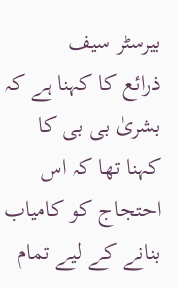بیرسٹر سیف
ذرائع کا کہنا ہے کہ بشریٰ بی بی کا کہنا تھا کہ اس احتجاج کو کامیاب بنانے کے لیے تمام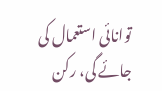توانائی استعمال کی جائے گی، رکن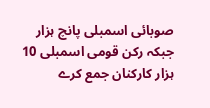صوبائی اسمبلی پانچ ہزار جبکہ رکن قومی اسمبلی 10 ہزار کارکنان جمع کرے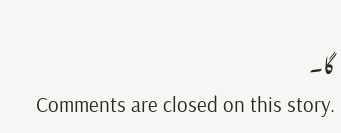گا۔
Comments are closed on this story.